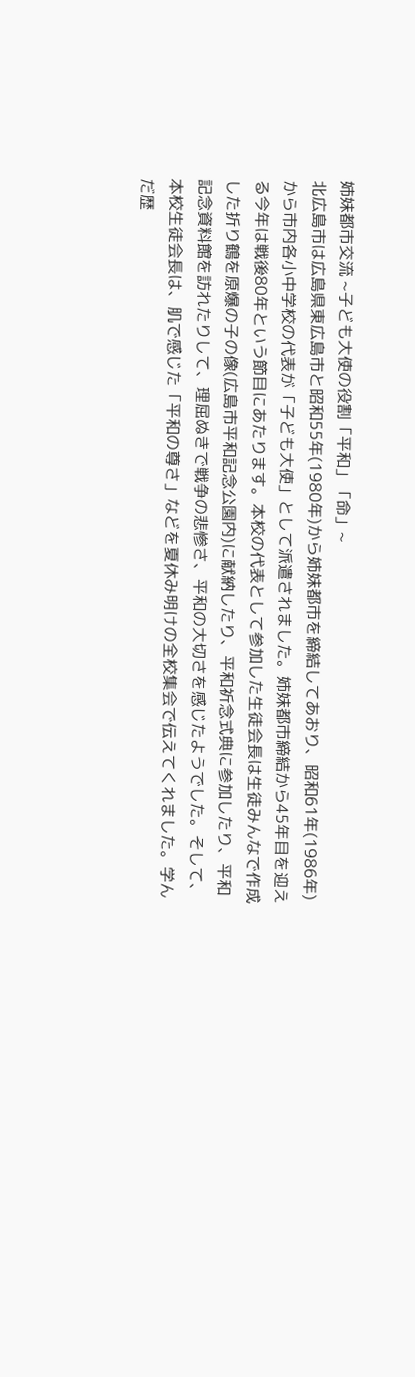姉妹都市交流 ~子ども大使の役割「平和」「命」~
北広島市は広島県東広島市と昭和55年(1980年)から姉妹都市を締結してあおり、昭和61年(1986年)から市内各小中学校の代表が「子ども大使」として派遣されました。姉妹都市締結から45年目を迎える今年は戦後80年という節目にあたります。本校の代表として参加した生徒会長は生徒みんなで作成した折り鶴を原爆の子の像(広島市平和記念公園内)に献納したり、平和祈念式典に参加したり、平和記念資料館を訪れたりして、理屈ぬきで戦争の悲惨さ、平和の大切さを感じたようでした。そして、本校生徒会長は、肌で感じた「平和の尊さ」などを夏休み明けの全校集会で伝えてくれました。学んだ歴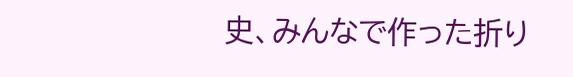史、みんなで作った折り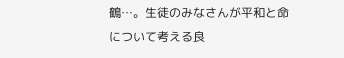鶴…。生徒のみなさんが平和と命について考える良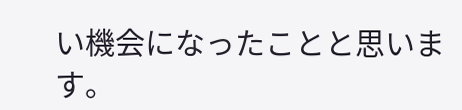い機会になったことと思います。